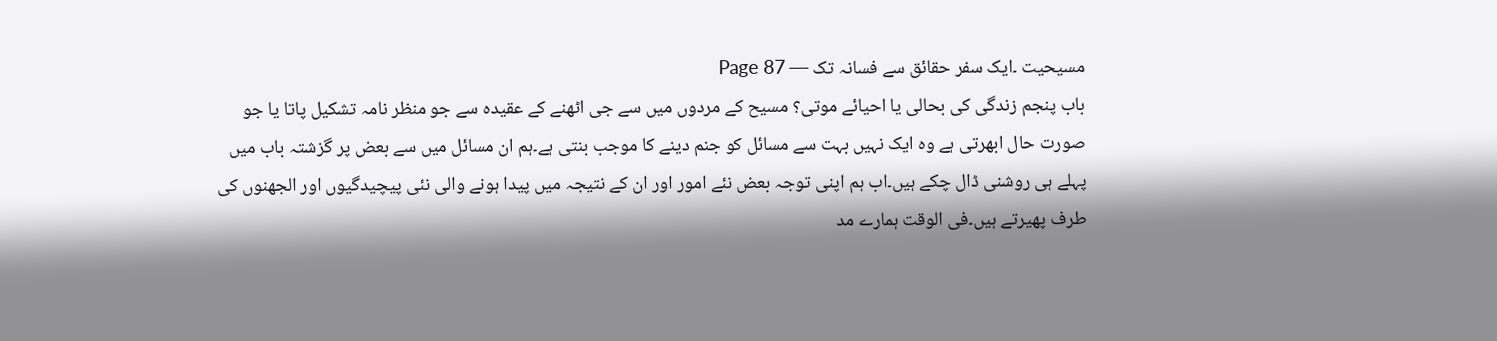مسیحیت ۔ایک سفر حقائق سے فسانہ تک — Page 87
باب پنجم زندگی کی بحالی یا احیائے موتی؟ مسیح کے مردوں میں سے جی اٹھنے کے عقیدہ سے جو منظر نامہ تشکیل پاتا یا جو صورت حال ابھرتی ہے وہ ایک نہیں بہت سے مسائل کو جنم دینے کا موجب بنتی ہے۔ہم ان مسائل میں سے بعض پر گزشتہ باب میں پہلے ہی روشنی ڈال چکے ہیں۔اب ہم اپنی توجہ بعض نئے امور اور ان کے نتیجہ میں پیدا ہونے والی نئی پیچیدگیوں اور الجھنوں کی طرف پھیرتے ہیں۔فی الوقت ہمارے مد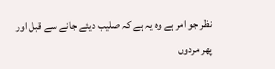نظر جو امر ہے وہ یہ ہے کہ صلیب دیئے جانے سے قبل اور پھر مردوں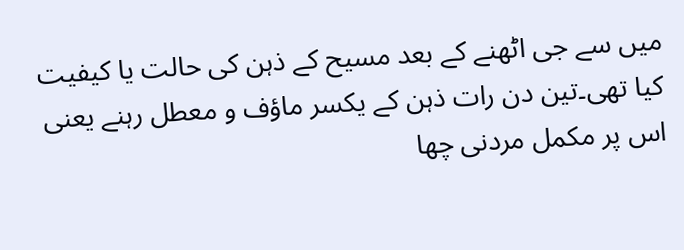میں سے جی اٹھنے کے بعد مسیح کے ذہن کی حالت یا کیفیت کیا تھی۔تین دن رات ذہن کے یکسر ماؤف و معطل رہنے یعنی اس پر مکمل مردنی چھا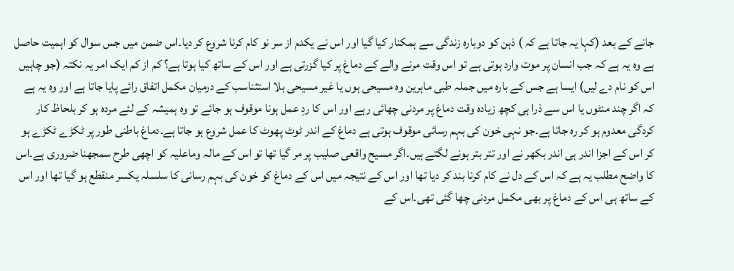جانے کے بعد (کہا یہ جاتا ہے کہ ) ذہن کو دوبارہ زندگی سے ہمکنار کیا گیا اور اس نے یکدم از سر نو کام کرنا شروع کر دیا۔اس ضمن میں جس سوال کو اہمیت حاصل ہے وہ یہ ہے کہ جب انسان پر موت وارد ہوتی ہے تو اس وقت مرنے والے کے دماغ پر کیا گزرتی ہے اور اس کے ساتھ کیا ہوتا ہے؟ کم از کم ایک امر یہ نکتہ (جو چاہیں اس کو نام دے لیں) ایسا ہے جس کے بارہ میں جملہ طبی ماہرین وہ مسیحی ہوں یا غیر مسیحی بلا استثناسب کے درمیان مکمل اتفاق رائے پایا جاتا ہے اور وہ یہ ہے کہ اگر چند منٹوں یا اس سے ذرا ہی کچھ زیادہ وقت دماغ پر مردنی چھائی رہے اور اس کا ردِ عمل ہونا موقوف ہو جائے تو وہ ہمیشہ کے لئے مردہ ہو کر بلحاظ کار کردگی معدوم ہو کر رہ جاتا ہے۔جو نہی خون کی بہم رسائی موقوف ہوتی ہے دماغ کے اندر ٹوٹ پھوٹ کا عمل شروع ہو جاتا ہے۔دماغ باطنی طور پر ٹکڑے ٹکڑے ہو کر اس کے اجزا اندر ہی اندر بکھر نے اور تتر بتر ہونے لگتے ہیں۔اگر مسیح واقعی صلیب پر مر گیا تھا تو اس کے مالہ وماعلیہ کو اچھی طرح سمجھنا ضروری ہے۔اس کا واضح مطلب یہ ہے کہ اس کے دل نے کام کرنا بند کر دیا تھا اور اس کے نتیجہ میں اس کے دماغ کو خون کی بہم رسانی کا سلسلہ یکسر منقطع ہو گیا تھا اور اس کے ساتھ ہی اس کے دماغ پر بھی مکمل مردنی چھا گئی تھی۔اس کے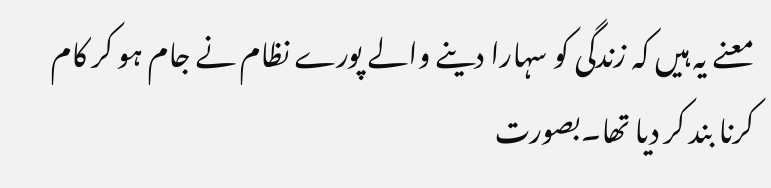معنے یہ ہیں کہ زندگی کو سہارا دینے والے پورے نظام نے جام ہو کر کام کرنا بند کر دیا تھا۔بصورت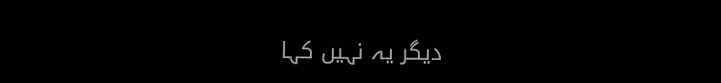دیگر یہ نہیں کہا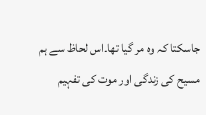جاسکتا کہ وہ مر گیا تھا۔اس لحاظ سے ہم مسیح کی زندگی اور موت کی تفہیم